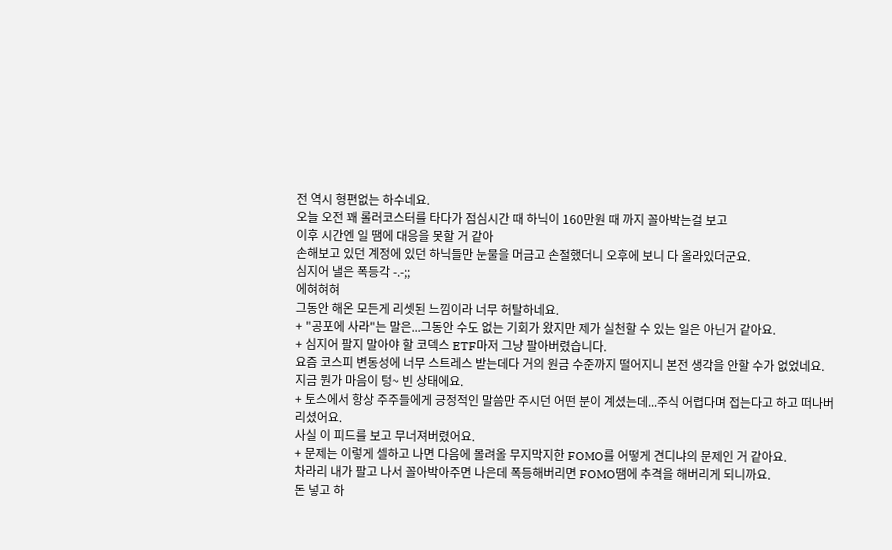전 역시 형편없는 하수네요.
오늘 오전 꽤 롤러코스터를 타다가 점심시간 때 하닉이 160만원 때 까지 꼴아박는걸 보고
이후 시간엔 일 땜에 대응을 못할 거 같아
손해보고 있던 계정에 있던 하닉들만 눈물을 머금고 손절했더니 오후에 보니 다 올라있더군요.
심지어 낼은 폭등각 -.-;;
에혀혀혀
그동안 해온 모든게 리셋된 느낌이라 너무 허탈하네요.
+ "공포에 사라"는 말은...그동안 수도 없는 기회가 왔지만 제가 실천할 수 있는 일은 아닌거 같아요.
+ 심지어 팔지 말아야 할 코덱스 ETF마저 그냥 팔아버렸습니다.
요즘 코스피 변동성에 너무 스트레스 받는데다 거의 원금 수준까지 떨어지니 본전 생각을 안할 수가 없었네요.
지금 뭔가 마음이 텅~ 빈 상태에요.
+ 토스에서 항상 주주들에게 긍정적인 말씀만 주시던 어떤 분이 계셨는데...주식 어렵다며 접는다고 하고 떠나버리셨어요.
사실 이 피드를 보고 무너져버렸어요.
+ 문제는 이렇게 셀하고 나면 다음에 몰려올 무지막지한 FOMO를 어떻게 견디냐의 문제인 거 같아요.
차라리 내가 팔고 나서 꼴아박아주면 나은데 폭등해버리면 FOMO땜에 추격을 해버리게 되니까요.
돈 넣고 하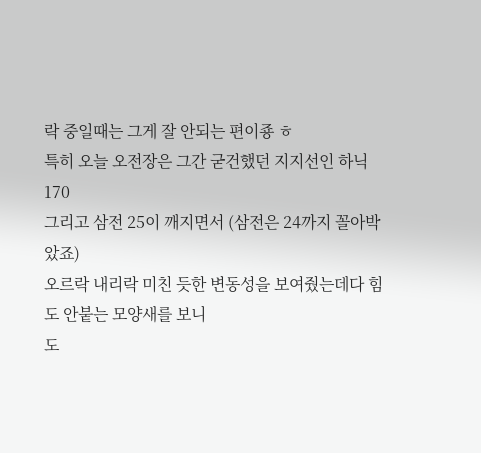락 중일때는 그게 잘 안되는 편이죵 ㅎ
특히 오늘 오전장은 그간 굳건했던 지지선인 하닉 170
그리고 삼전 25이 깨지면서 (삼전은 24까지 꼴아박았죠)
오르락 내리락 미친 듯한 변동성을 보여줬는데다 힘도 안붙는 모양새를 보니
도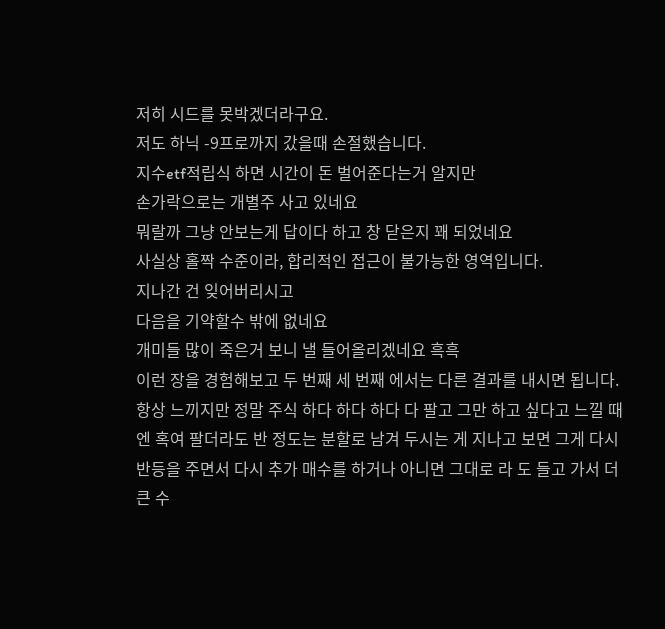저히 시드를 못박겠더라구요.
저도 하닉 -9프로까지 갔을때 손절했습니다.
지수etf적립식 하면 시간이 돈 벌어준다는거 알지만
손가락으로는 개별주 사고 있네요
뭐랄까 그냥 안보는게 답이다 하고 창 닫은지 꽤 되었네요
사실상 홀짝 수준이라, 합리적인 접근이 불가능한 영역입니다.
지나간 건 잊어버리시고
다음을 기약할수 밖에 없네요
개미들 많이 죽은거 보니 낼 들어올리겠네요 흑흑
이런 장을 경험해보고 두 번째 세 번째 에서는 다른 결과를 내시면 됩니다.
항상 느끼지만 정말 주식 하다 하다 하다 다 팔고 그만 하고 싶다고 느낄 때엔 혹여 팔더라도 반 정도는 분할로 남겨 두시는 게 지나고 보면 그게 다시 반등을 주면서 다시 추가 매수를 하거나 아니면 그대로 라 도 들고 가서 더 큰 수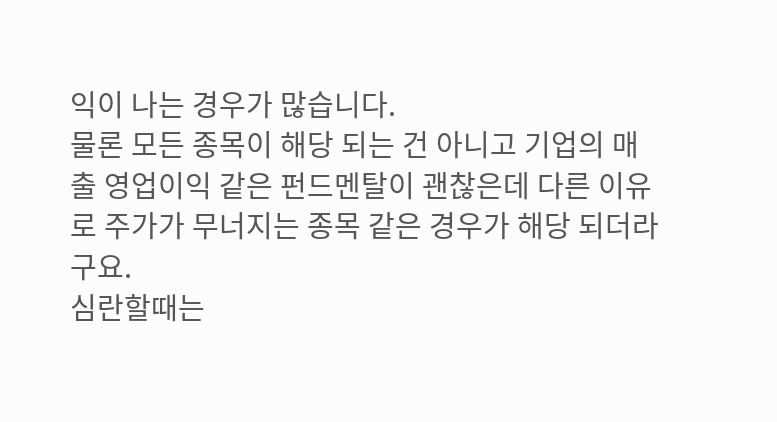익이 나는 경우가 많습니다.
물론 모든 종목이 해당 되는 건 아니고 기업의 매출 영업이익 같은 펀드멘탈이 괜찮은데 다른 이유로 주가가 무너지는 종목 같은 경우가 해당 되더라구요.
심란할때는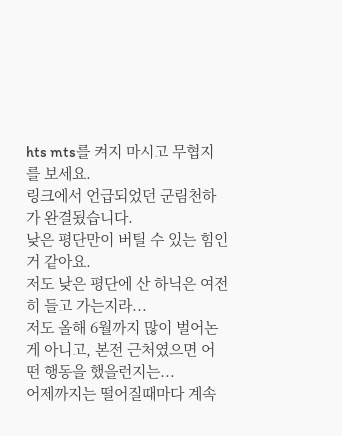hts mts를 켜지 마시고 무협지를 보세요.
링크에서 언급되었던 군림천하가 완결됬습니다.
낮은 평단만이 버틸 수 있는 힘인 거 같아요.
저도 낮은 평단에 산 하닉은 여전히 들고 가는지라...
저도 올해 6월까지 많이 벌어논게 아니고, 본전 근처였으면 어떤 행동을 했을런지는...
어제까지는 떨어질때마다 계속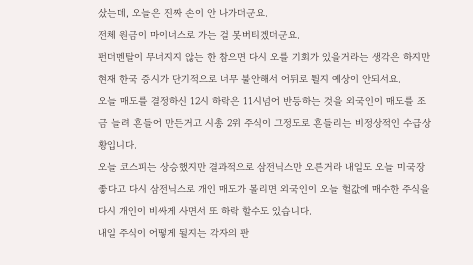샀는데, 오늘은 진짜 손이 안 나가더군요.
전체 원금이 마이너스로 가는 걸 못버티겠더군요.
펀더멘탈이 무너지지 않는 한 참으면 다시 오를 기회가 있을거라는 생각은 하지만
현재 한국 증시가 단기적으로 너무 불안해서 어뒤로 튈지 예상이 안되서요.
오늘 매도를 결정하신 12시 하락은 11시넘어 반등하는 것을 외국인이 매도를 조금 늘려 흔들어 만든거고 시총 2위 주식이 그정도로 흔들리는 비정상적인 수급상황입니다.
오늘 코스피는 상승했지만 결과적으로 삼전닉스만 오른거라 내일도 오늘 미국장 좋다고 다시 삼전닉스로 개인 매도가 몰리면 외국인이 오늘 헐값에 매수한 주식을 다시 개인이 비싸게 사면서 또 하락 할수도 있습니다.
내일 주식이 어떻게 될지는 각자의 판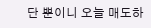단 뿐이니 오늘 매도하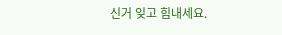신거 잊고 힘내세요.